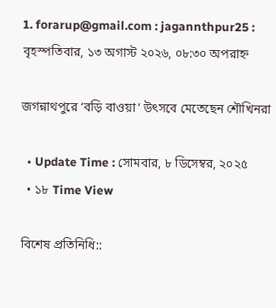1. forarup@gmail.com : jagannthpur25 :
বৃহস্পতিবার, ১৩ অগাস্ট ২০২৬, ০৮:৩০ অপরাহ্ন

জগন্নাথপুরে ‘বড়ি বাওয়া‘ উৎসবে মেতেছেন শৌখিনরা

  • Update Time : সোমবার, ৮ ডিসেম্বর, ২০২৫
  • ১৮ Time View

বিশেষ প্রতিনিধি::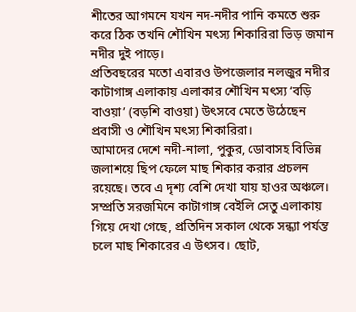শীতের আগমনে যখন নদ-নদীর পানি কমতে শুরু করে ঠিক তখনি শৌখিন মৎস্য শিকারিরা ভিড় জমান নদীর দুই পাড়ে।
প্রতিবছরের মতো এবারও উপজেলার নলজুর নদীর কাটাগাঙ্গ এলাকায় এলাকার শৌখিন মৎস্য ‘বড়ি বাওয়া’ (বড়শি বাওয়া) উৎসবে মেতে উঠেছেন প্রবাসী ও শৌখিন মৎস্য শিকারিরা।
আমাদের দেশে নদী-নালা, পুকুর, ডোবাসহ বিভিন্ন জলাশয়ে ছিপ ফেলে মাছ শিকার করার প্রচলন রয়েছে। তবে এ দৃশ্য বেশি দেখা যায় হাওর অঞ্চলে।
সম্প্রতি সরজমিনে কাটাগাঙ্গ বেইলি সেতু এলাকায় গিয়ে দেখা গেছে, প্রতিদিন সকাল থেকে সন্ধ্যা পর্যন্ত চলে মাছ শিকারের এ উৎসব। ছোট,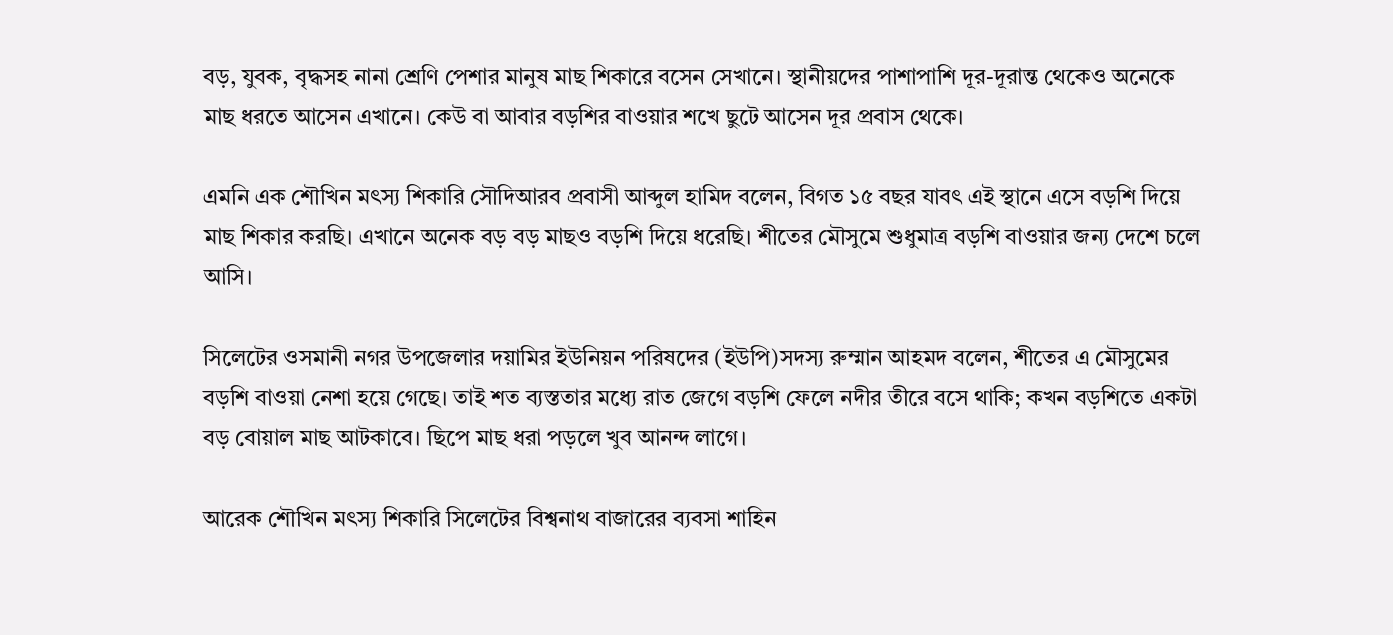বড়, যুবক, বৃদ্ধসহ নানা শ্রেণি পেশার মানুষ মাছ শিকারে বসেন সেখানে। স্থানীয়দের পাশাপাশি দূর-দূরান্ত থেকেও অনেকে মাছ ধরতে আসেন এখানে। কেউ বা আবার বড়শির বাওয়ার শখে ছুটে আসেন দূর প্রবাস থেকে।

এমনি এক শৌখিন মৎস্য শিকারি সৌদিআরব প্রবাসী আব্দুল হামিদ বলেন, বিগত ১৫ বছর যাবৎ এই স্থানে এসে বড়শি দিয়ে মাছ শিকার করছি। এখানে অনেক বড় বড় মাছও বড়শি দিয়ে ধরেছি। শীতের মৌসুমে শুধুমাত্র বড়শি বাওয়ার জন্য দেশে চলে আসি।

সিলেটের ওসমানী নগর উপজেলার দয়ামির ইউনিয়ন পরিষদের (ইউপি)সদস্য রুম্মান আহমদ বলেন, শীতের এ মৌসুমের বড়শি বাওয়া নেশা হয়ে গেছে। তাই শত ব্যস্ততার মধ্যে রাত জেগে বড়শি ফেলে নদীর তীরে বসে থাকি; কখন বড়শিতে একটা বড় বোয়াল মাছ আটকাবে। ছিপে মাছ ধরা পড়লে খুব আনন্দ লাগে।

আরেক শৌখিন মৎস্য শিকারি সিলেটের বিশ্বনাথ বাজারের ব্যবসা শাহিন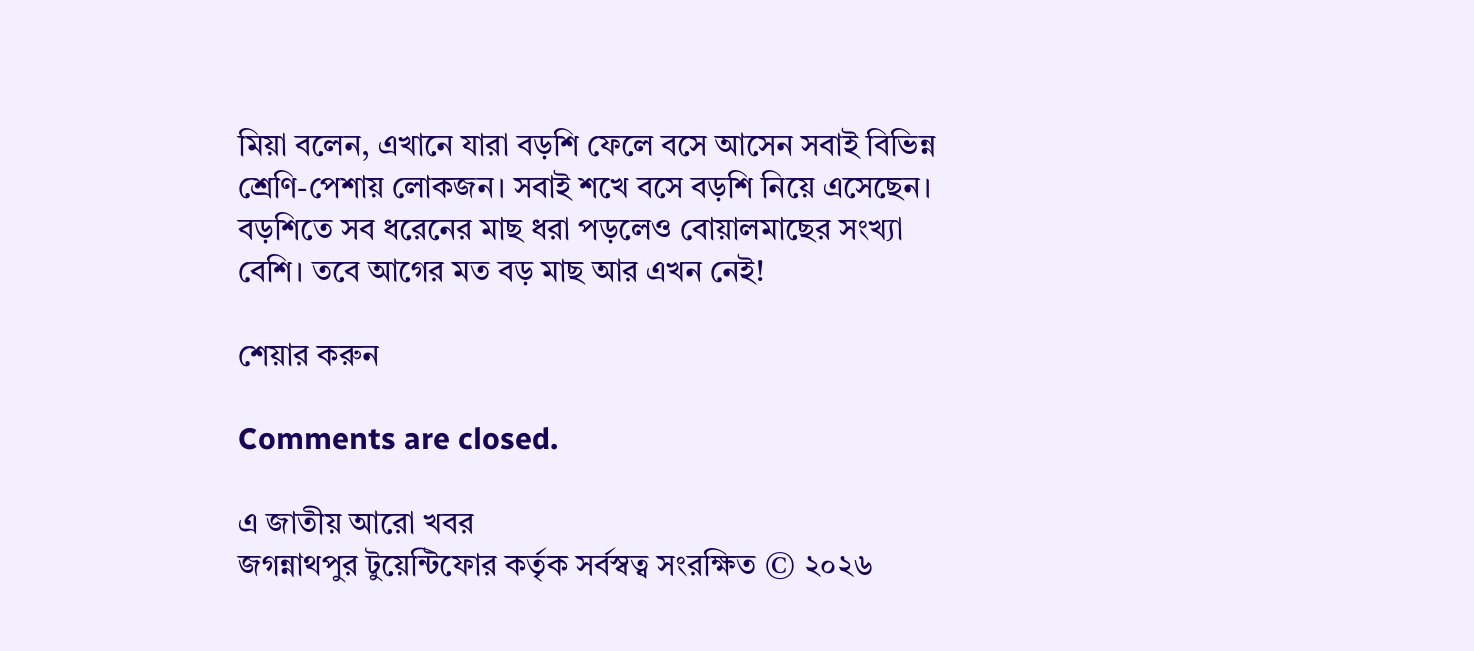মিয়া বলেন, এখানে যারা বড়শি ফেলে বসে আসেন সবাই বিভিন্ন শ্রেণি-পেশায় লোকজন। সবাই শখে বসে বড়শি নিয়ে এসেছেন। বড়শিতে সব ধরেনের মাছ ধরা পড়লেও বোয়ালমাছের সংখ্যা বেশি। তবে আগের মত বড় মাছ আর এখন নেই!

শেয়ার করুন

Comments are closed.

এ জাতীয় আরো খবর
জগন্নাথপুর টুয়েন্টিফোর কর্তৃক সর্বস্বত্ব সংরক্ষিত © ২০২৬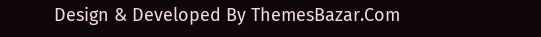Design & Developed By ThemesBazar.Com